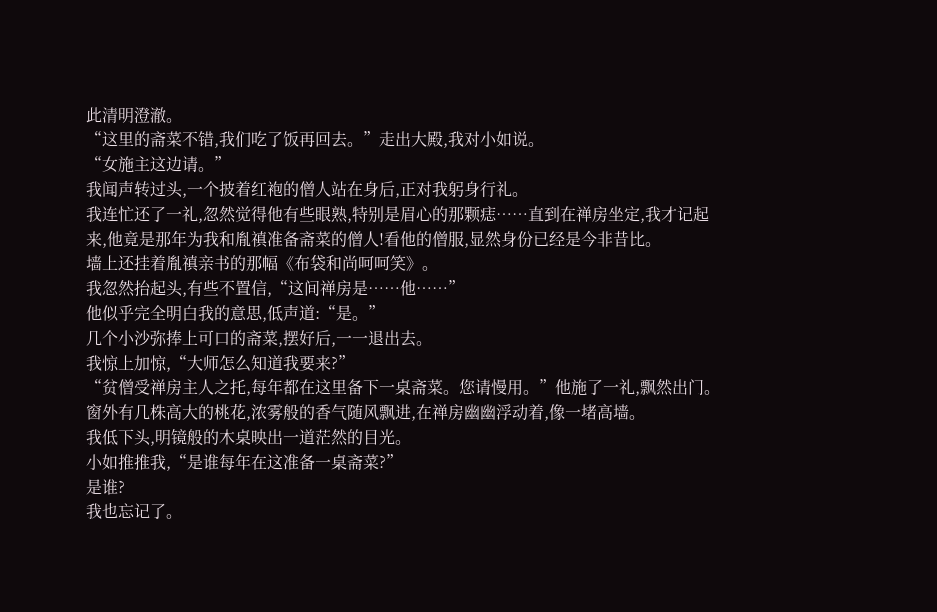此清明澄澈。
“这里的斋菜不错,我们吃了饭再回去。”走出大殿,我对小如说。
“女施主这边请。”
我闻声转过头,一个披着红袍的僧人站在身后,正对我躬身行礼。
我连忙还了一礼,忽然觉得他有些眼熟,特别是眉心的那颗痣……直到在禅房坐定,我才记起来,他竟是那年为我和胤禛准备斋菜的僧人!看他的僧服,显然身份已经是今非昔比。
墙上还挂着胤禛亲书的那幅《布袋和尚呵呵笑》。
我忽然抬起头,有些不置信,“这间禅房是……他……”
他似乎完全明白我的意思,低声道:“是。”
几个小沙弥捧上可口的斋菜,摆好后,一一退出去。
我惊上加惊,“大师怎么知道我要来?”
“贫僧受禅房主人之托,每年都在这里备下一桌斋菜。您请慢用。”他施了一礼,飘然出门。
窗外有几株高大的桃花,浓雾般的香气随风飘进,在禅房幽幽浮动着,像一堵高墙。
我低下头,明镜般的木桌映出一道茫然的目光。
小如推推我,“是谁每年在这准备一桌斋菜?”
是谁?
我也忘记了。